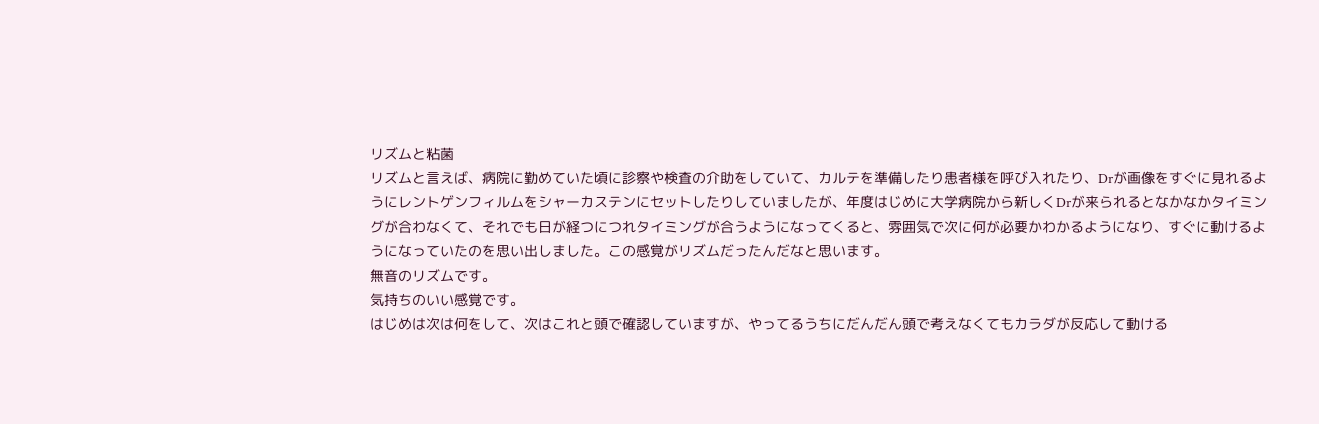リズムと粘菌
リズムと言えば、病院に勤めていた頃に診察や検査の介助をしていて、カルテを準備したり患者様を呼び入れたり、Drが画像をすぐに見れるようにレントゲンフィルムをシャーカステンにセットしたりしていましたが、年度はじめに大学病院から新しくDrが来られるとなかなかタイミングが合わなくて、それでも日が経つにつれタイミングが合うようになってくると、雰囲気で次に何が必要かわかるようになり、すぐに動けるようになっていたのを思い出しました。この感覚がリズムだったんだなと思います。
無音のリズムです。
気持ちのいい感覚です。
はじめは次は何をして、次はこれと頭で確認していますが、やってるうちにだんだん頭で考えなくてもカラダが反応して動ける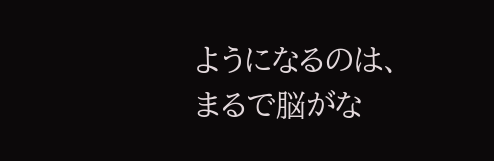ようになるのは、まるで脳がな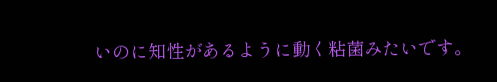いのに知性があるように動く粘菌みたいです。